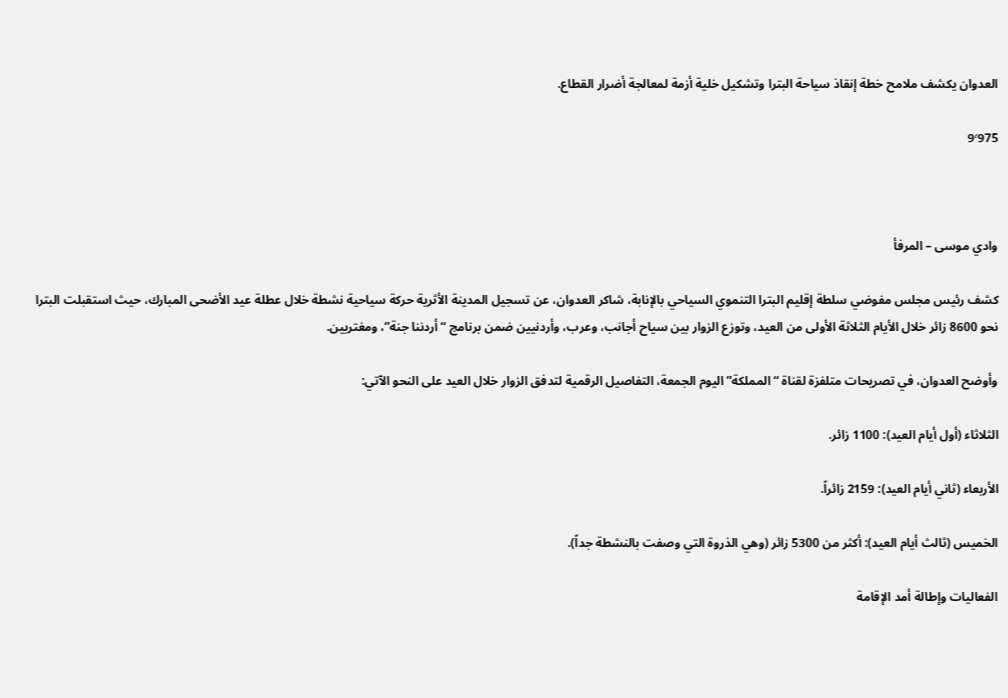العدوان يكشف ملامح خطة إنقاذ سياحة البترا وتشكيل خلية أزمة لمعالجة أضرار القطاع.

9٬975



وادي موسى – المرفأ

كشف رئيس مجلس مفوضي سلطة إقليم البترا التنموي السياحي بالإنابة، شاكر العدوان، عن تسجيل المدينة الأثرية حركة سياحية نشطة خلال عطلة عيد الأضحى المبارك، حيث استقبلت البترا نحو 8600 زائر خلال الأيام الثلاثة الأولى من العيد، وتوزع الزوار بين سياح أجانب، وعرب، وأردنيين ضمن برنامج “أردننا جنة”، ومغتربين.

وأوضح العدوان، في تصريحات متلفزة لقناة “المملكة” اليوم الجمعة، التفاصيل الرقمية لتدفق الزوار خلال العيد على النحو الآتي:

الثلاثاء (أول أيام العيد): 1100 زائر.

الأربعاء (ثاني أيام العيد): 2159 زائراً.

الخميس (ثالث أيام العيد): أكثر من 5300 زائر (وهي الذروة التي وصفت بالنشطة جداً).

الفعاليات وإطالة أمد الإقامة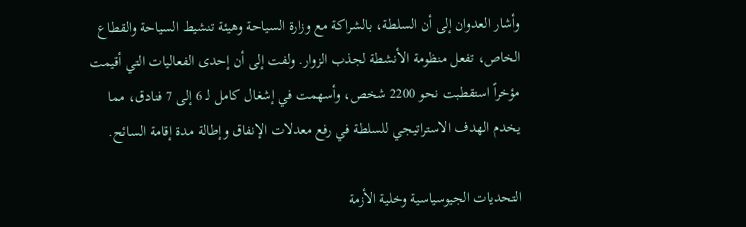وأشار العدوان إلى أن السلطة، بالشراكة مع وزارة السياحة وهيئة تنشيط السياحة والقطاع الخاص، تفعل منظومة الأنشطة لجذب الزوار. ولفت إلى أن إحدى الفعاليات التي أقيمت مؤخراً استقطبت نحو 2200 شخص، وأسهمت في إشغال كامل لـ 6 إلى 7 فنادق، مما يخدم الهدف الاستراتيجي للسلطة في رفع معدلات الإنفاق وإطالة مدة إقامة السائح.

التحديات الجيوسياسية وخلية الأزمة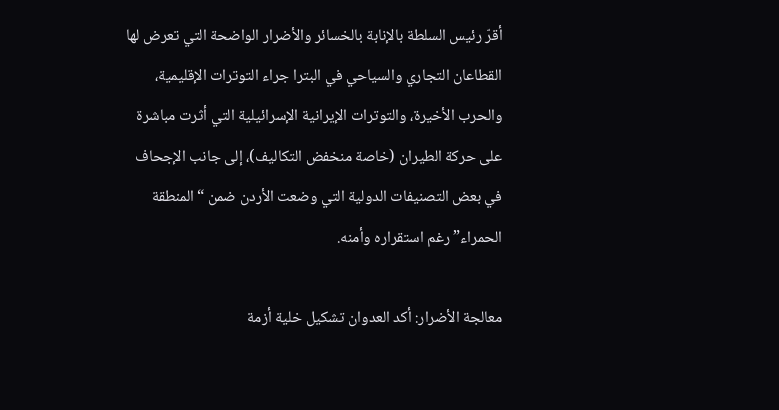أقرّ رئيس السلطة بالإنابة بالخسائر والأضرار الواضحة التي تعرض لها القطاعان التجاري والسياحي في البترا جراء التوترات الإقليمية، والحرب الأخيرة، والتوترات الإيرانية الإسرائيلية التي أثرت مباشرة على حركة الطيران (خاصة منخفض التكاليف)، إلى جانب الإجحاف في بعض التصنيفات الدولية التي وضعت الأردن ضمن “المنطقة الحمراء” رغم استقراره وأمنه.

معالجة الأضرار: أكد العدوان تشكيل خلية أزمة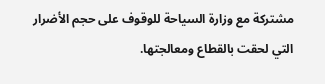مشتركة مع وزارة السياحة للوقوف على حجم الأضرار التي لحقت بالقطاع ومعالجتها.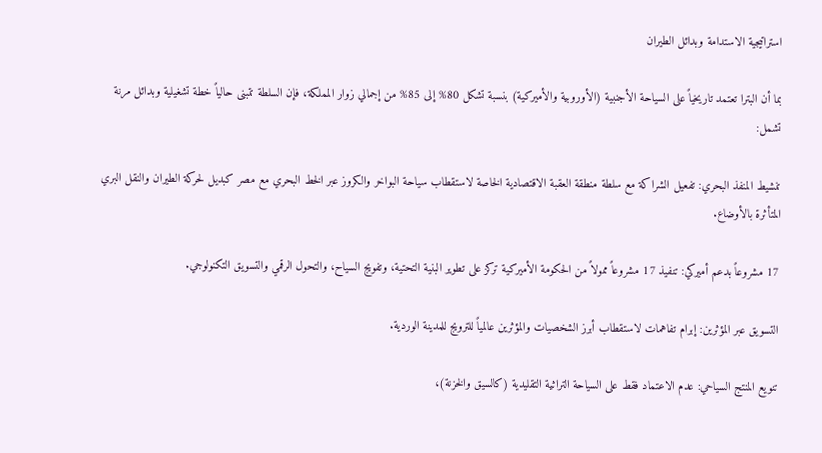استراتيجية الاستدامة وبدائل الطيران

بما أن البترا تعتمد تاريخياً على السياحة الأجنبية (الأوروبية والأميركية) بنسبة تشكل 80% إلى 85% من إجمالي زوار المملكة، فإن السلطة تتبنى حالياً خطة تشغيلية وبدائل مرنة تشمل:

تنشيط المنفذ البحري: تفعيل الشراكة مع سلطة منطقة العقبة الاقتصادية الخاصة لاستقطاب سياحة البواخر والكروز عبر الخط البحري مع مصر كبديل لحركة الطيران والنقل البري المتأثرة بالأوضاع.

17 مشروعاً بدعم أميركي: تنفيذ 17 مشروعاً ممولاً من الحكومة الأميركية تركز على تطوير البنية التحتية، وتفويج السياح، والتحول الرقمي والتسويق التكنولوجي.

التسويق عبر المؤثرين: إبرام تفاهمات لاستقطاب أبرز الشخصيات والمؤثرين عالمياً للترويج للمدينة الوردية.

تنويع المنتج السياحي: عدم الاعتماد فقط على السياحة التراثية التقليدية (كالسيق والخزنة)،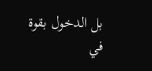بل الدخول بقوة في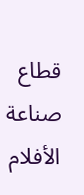قطاع صناعة الأفلام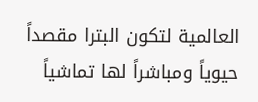العالمية لتكون البترا مقصداً حيوياً ومباشراً لها تماشياً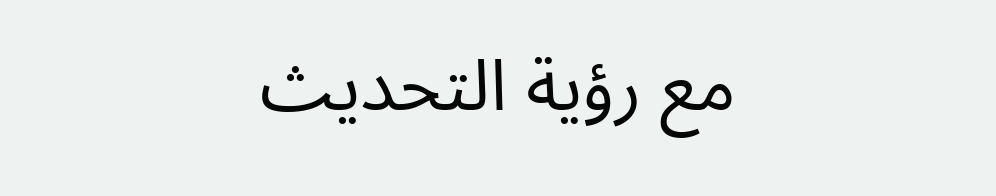مع رؤية التحديث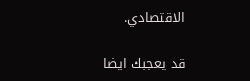الاقتصادي.

قد يعجبك ايضا